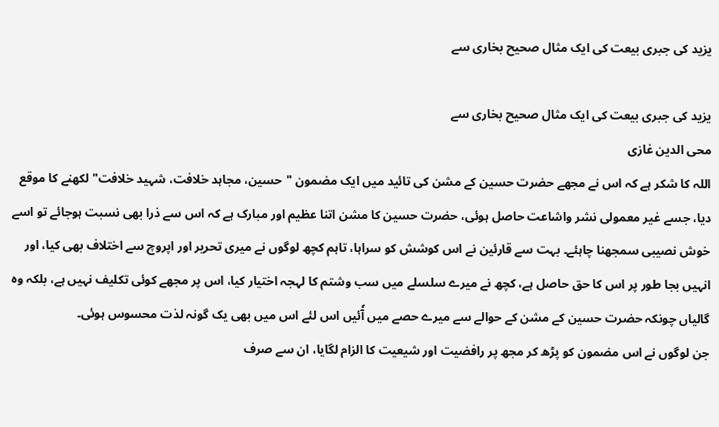یزید کی جبری بیعت کی ایک مثال صحیح بخاری سے

یزید کی جبری بیعت کی ایک مثال صحیح بخاری سے
محی الدین غازی
اللہ کا شکر ہے کہ اس نے مجھے حضرت حسین کے مشن کی تائید میں ایک مضمون "حسین، مجاہد خلافت، شہید خلافت" لکھنے کا موقع دیا، جسے غیر معمولی نشر واشاعت حاصل ہوئی، حضرت حسین کا مشن اتنا عظیم اور مبارک ہے کہ اس سے ذرا بھی نسبت ہوجائے تو اسے خوش نصیبی سمجھنا چاہئے۔ بہت سے قارئین نے اس کوشش کو سراہا، تاہم کچھ لوگوں نے میری تحریر اور اپروچ سے اختلاف بھی کیا، اور انہیں بجا طور پر اس کا حق حاصل ہے، کچھ نے میرے سلسلے میں سب وشتم کا لہجہ اختیار کیا، اس پر مجھے کوئی تکلیف نہیں ہے، بلکہ وہ گالیاں چونکہ حضرت حسین کے مشن کے حوالے سے میرے حصے میں آٗئیں اس لئے اس میں بھی یک گونہ لذت محسوس ہوئی۔
جن لوگوں نے اس مضمون کو پڑھ کر مجھ پر رافضیت اور شیعیت کا الزام لگایا، ان سے صرف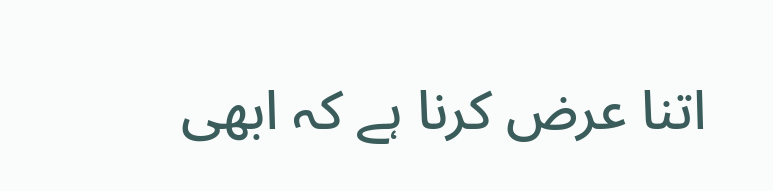اتنا عرض کرنا ہے کہ ابھی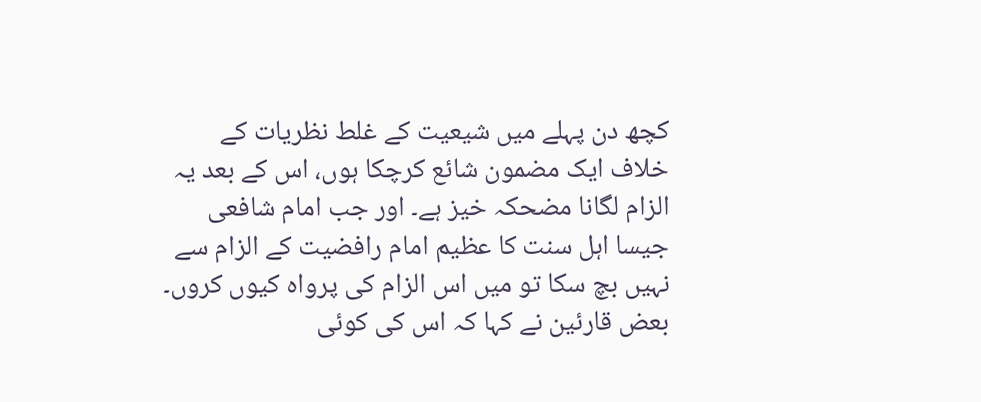کچھ دن پہلے میں شیعیت کے غلط نظریات کے خلاف ایک مضمون شائع کرچکا ہوں، اس کے بعد یہ الزام لگانا مضحکہ خیز ہے۔ اور جب امام شافعی جیسا اہل سنت کا عظیم امام رافضیت کے الزام سے نہیں بچ سکا تو میں اس الزام کی پرواہ کیوں کروں۔
بعض قارئین نے کہا کہ اس کی کوئی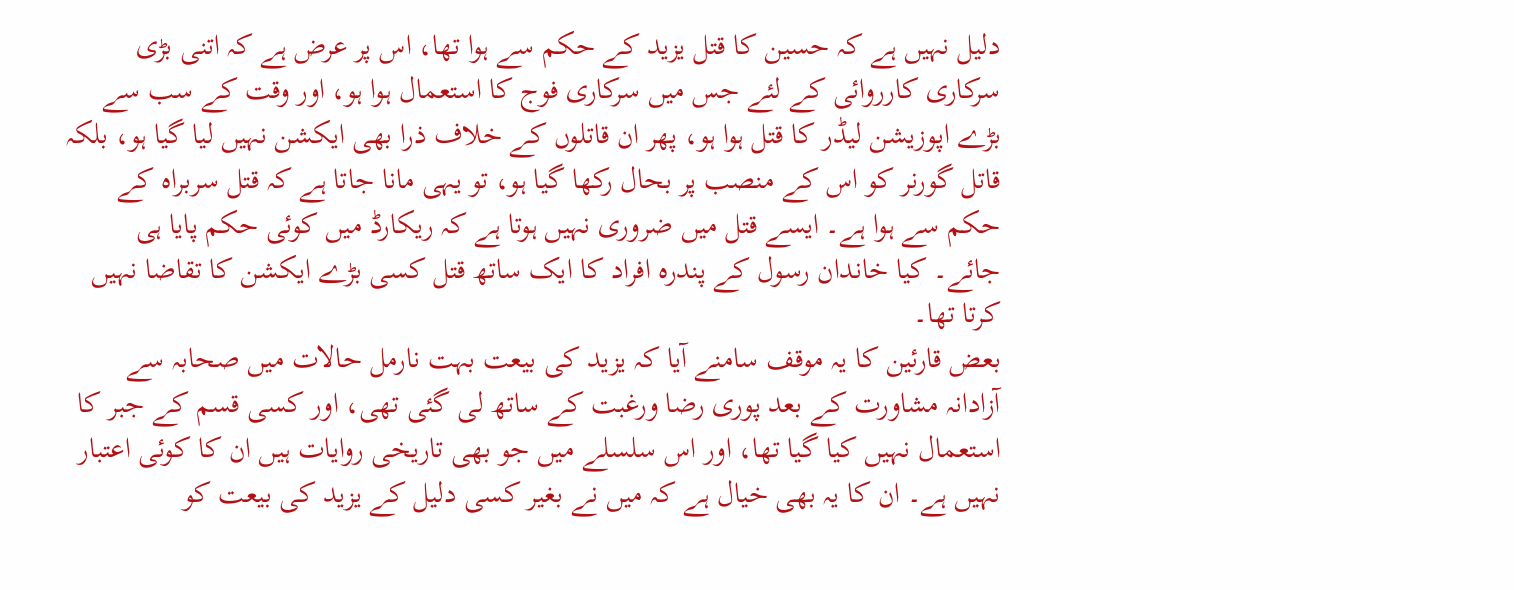دلیل نہیں ہے کہ حسین کا قتل یزید کے حکم سے ہوا تھا، اس پر عرض ہے کہ اتنی بڑی سرکاری کارروائی کے لئے جس میں سرکاری فوج کا استعمال ہوا ہو، اور وقت کے سب سے بڑے اپوزیشن لیڈر کا قتل ہوا ہو، پھر ان قاتلوں کے خلاف ذرا بھی ایکشن نہیں لیا گیا ہو، بلکہ قاتل گورنر کو اس کے منصب پر بحال رکھا گیا ہو، تو یہی مانا جاتا ہے کہ قتل سربراہ کے حکم سے ہوا ہے۔ ایسے قتل میں ضروری نہیں ہوتا ہے کہ ریکارڈ میں کوئی حکم پایا ہی جائے۔ کیا خاندان رسول کے پندرہ افراد کا ایک ساتھ قتل کسی بڑے ایکشن کا تقاضا نہیں کرتا تھا۔
بعض قارئین کا یہ موقف سامنے آیا کہ یزید کی بیعت بہت نارمل حالات میں صحابہ سے آزادانہ مشاورت کے بعد پوری رضا ورغبت کے ساتھ لی گئی تھی، اور کسی قسم کے جبر کا استعمال نہیں کیا گیا تھا، اور اس سلسلے میں جو بھی تاریخی روایات ہیں ان کا کوئی اعتبار نہیں ہے۔ ان کا یہ بھی خیال ہے کہ میں نے بغیر کسی دلیل کے یزید کی بیعت کو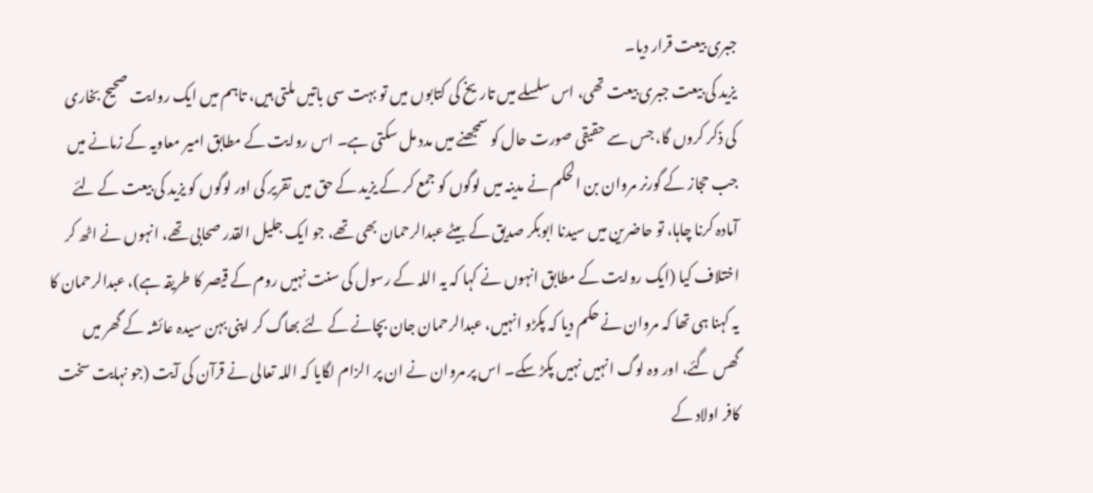جبری بیعت قرار دیا۔
یزید کی بیعت جبری بیعت تھی، اس سلسلے میں تاریخ کی کتابوں میں تو بہت سی باتیں ملتی ہیں، تاہم میں ایک روایت صحیح بخاری کی ذکر کروں گا، جس سے حقیقی صورت حال کو سمجھنے میں مدد مل سکتی ہے۔ اس روایت کے مطابق امیر معاویہ کے زمانے میں جب حجاز کے گورنر مروان بن الحکم نے مدینہ میں لوگوں کو جمع کر کے یزید کے حق میں تقریر کی اور لوگوں کو یزید کی بیعت کے لئے آمادہ کرنا چاہا، تو حاضرین میں سیدنا ابوبکر صدیق کے بیٹے عبدالرحمان بھی تھے، جو ایک جلیل القدر صحابی تھے، انہوں نے اٹھ کر اختلاف کیا (ایک روایت کے مطابق انہوں نے کہا کہ یہ اللہ کے رسول کی سنت نہیں روم کے قیصر کا طریقہ ہے)، عبدالرحمان کا یہ کہنا ہی تھا کہ مروان نے حکم دیا کہ پکڑو انہیں، عبدالرحمان جان بچانے کے لئے بھاگ کر اپنی بہن سیدہ عائشہ کے گھر میں گھس گئے، اور وہ لوگ انہیں نہیں پکڑ سکے۔ اس پر مروان نے ان پر الزام لگایا کہ اللہ تعالی نے قرآن کی آیت (جو نہایت سخت کافر اولاد کے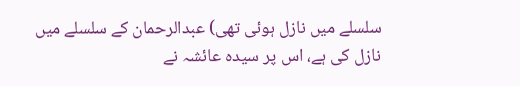سلسلے میں نازل ہوئی تھی) عبدالرحمان کے سلسلے میں نازل کی ہے، اس پر سیدہ عائشہ نے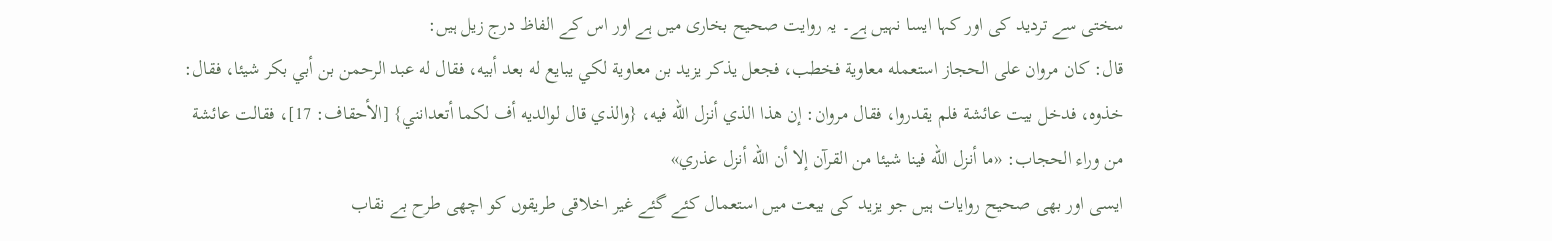سختی سے تردید کی اور کہا ایسا نہیں ہے۔ یہ روایت صحیح بخاری میں ہے اور اس کے الفاظ درج زیل ہیں:
قال: كان مروان على الحجاز استعمله معاوية فخطب، فجعل يذكر يزيد بن معاوية لكي يبايع له بعد أبيه، فقال له عبد الرحمن بن أبي بكر شيئا، فقال: خذوه، فدخل بيت عائشة فلم يقدروا، فقال مروان: إن هذا الذي أنزل الله فيه، {والذي قال لوالديه أف لكما أتعدانني} [الأحقاف: 17]، فقالت عائشة من وراء الحجاب: «ما أنزل الله فينا شيئا من القرآن إلا أن الله أنزل عذري»
ایسی اور بھی صحیح روایات ہیں جو یزید کی بیعت میں استعمال کئے گئے غیر اخلاقی طریقوں کو اچھی طرح بے نقاب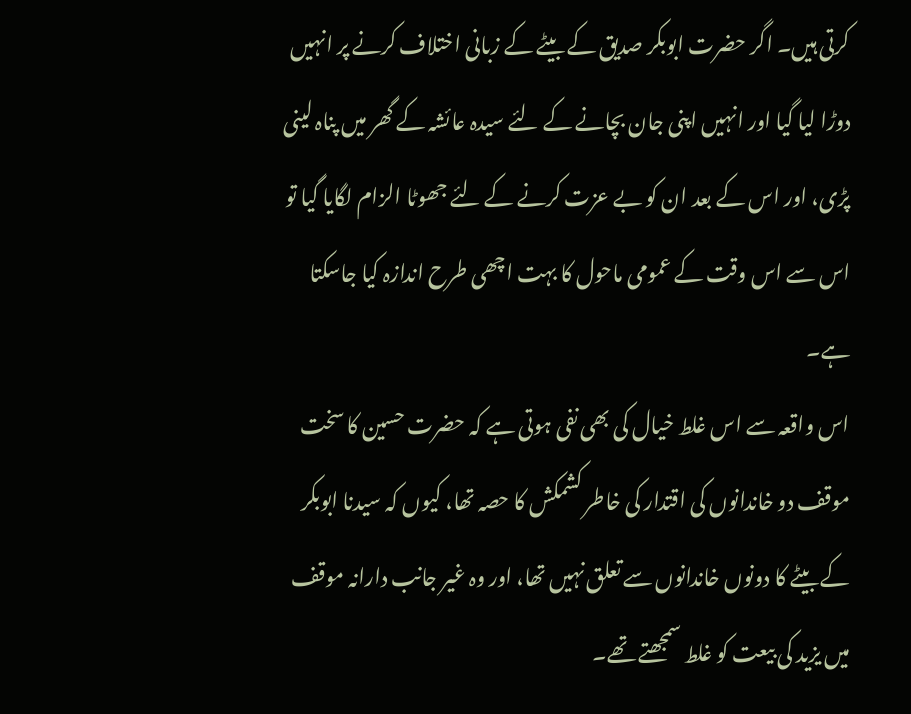کرتی ہیں۔ اگر حضرت ابوبکر صدیق کے بیٹے کے زبانی اختلاف کرنے پر انہیں دوڑا لیا گیا اور انہیں اپنی جان بچانے کے لئے سیدہ عائشہ کے گھر میں پناہ لینی پڑی، اور اس کے بعد ان کو بے عزت کرنے کے لئے جھوٹا الزام لگایا گیا تو اس سے اس وقت کے عمومی ماحول کا بہت اچھی طرح اندازہ کیا جاسکتا ہے۔
اس واقعہ سے اس غلط خیال کی بھی نفی ہوتی ہے کہ حضرت حسین کا سخت موقف دو خاندانوں کی اقتدار کی خاطر کشمکش کا حصہ تھا، کیوں کہ سیدنا ابوبکر کے بیٹے کا دونوں خاندانوں سے تعلق نہیں تھا، اور وہ غیر جانب دارانہ موقف میں یزید کی بیعت کو غلط سمجھتے تھے۔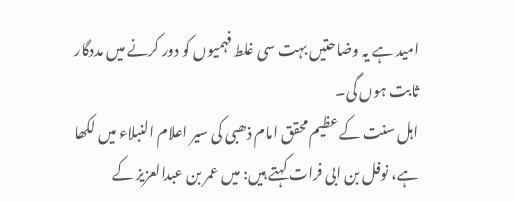امید ہے یہ وضاحتیں بہت سی غلط فہمیوں کو دور کرنے میں مددگار ثابت ہوں گی۔
اہل سنت کے عظیم محقق امام ذھبی کی سیر اعلام النبلاء میں لکھا ہے، نوفل بن ابی فرات کہتے ہیں: میں عمر بن عبدالعزیز کے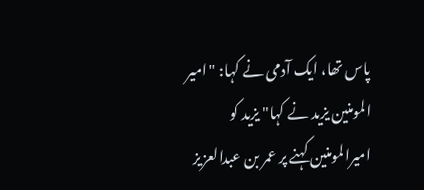پاس تھا، ایک آدمی نے کہا: "امیر المومنین یزید نے کہا" یزید کو امیرالمومنین کہنے پر عمر بن عبدالعزیز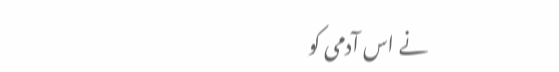نے اس آدمی کو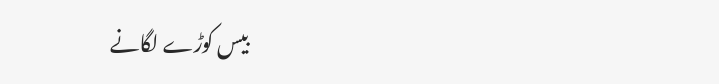بیس کوڑے لگانے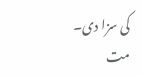کی سزا دی۔
مت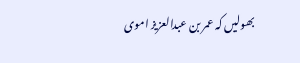بھولیں کہ عمر بن عبدالعزیز اموی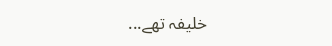خلیفہ تھے...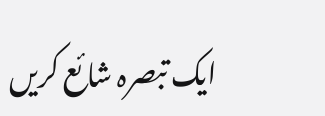ایک تبصرہ شائع کریں